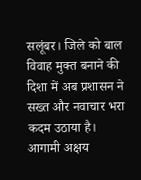सलूंबर। जिले को बाल विवाह मुक्त बनाने की दिशा में अब प्रशासन ने सख्त और नवाचार भरा कदम उठाया है। आगामी अक्षय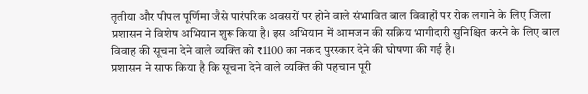तृतीया और पीपल पूर्णिमा जैसे पारंपरिक अवसरों पर होने वाले संभावित बाल विवाहों पर रोक लगाने के लिए जिला प्रशासन ने विशेष अभियान शुरू किया है। इस अभियान में आमजन की सक्रिय भागीदारी सुनिश्चित करने के लिए बाल विवाह की सूचना देने वाले व्यक्ति को ₹1100 का नकद पुरस्कार देने की घोषणा की गई है।
प्रशासन ने साफ किया है कि सूचना देने वाले व्यक्ति की पहचान पूरी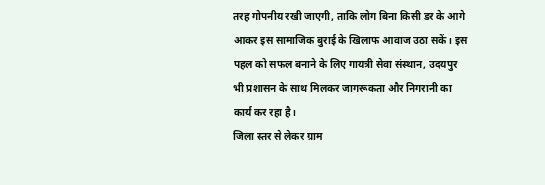तरह गोपनीय रखी जाएगी, ताकि लोग बिना किसी डर के आगे आकर इस सामाजिक बुराई के खिलाफ आवाज उठा सकें। इस पहल को सफल बनाने के लिए गायत्री सेवा संस्थान, उदयपुर भी प्रशासन के साथ मिलकर जागरूकता और निगरानी का कार्य कर रहा है।
जिला स्तर से लेकर ग्राम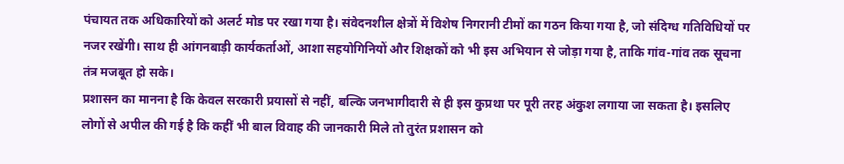पंचायत तक अधिकारियों को अलर्ट मोड पर रखा गया है। संवेदनशील क्षेत्रों में विशेष निगरानी टीमों का गठन किया गया है, जो संदिग्ध गतिविधियों पर नजर रखेंगी। साथ ही आंगनबाड़ी कार्यकर्ताओं, आशा सहयोगिनियों और शिक्षकों को भी इस अभियान से जोड़ा गया है, ताकि गांव-गांव तक सूचना तंत्र मजबूत हो सके।
प्रशासन का मानना है कि केवल सरकारी प्रयासों से नहीं, बल्कि जनभागीदारी से ही इस कुप्रथा पर पूरी तरह अंकुश लगाया जा सकता है। इसलिए लोगों से अपील की गई है कि कहीं भी बाल विवाह की जानकारी मिले तो तुरंत प्रशासन को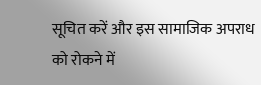सूचित करें और इस सामाजिक अपराध को रोकने में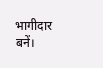भागीदार बनें।